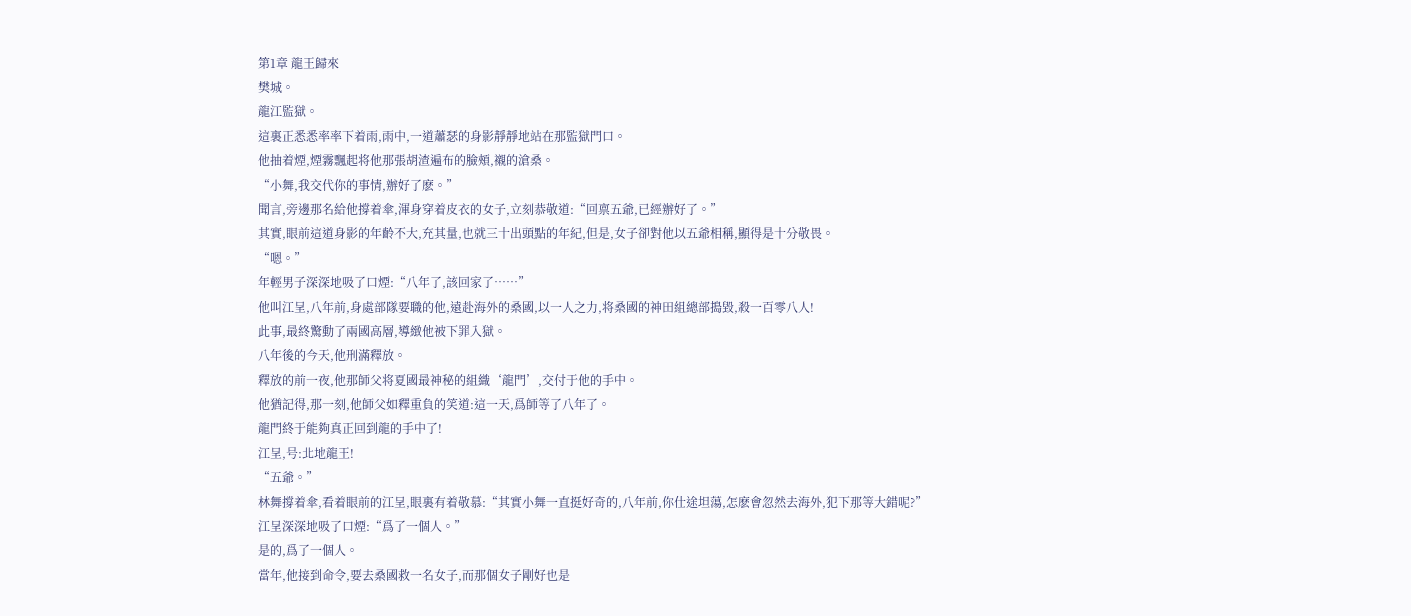第1章 龍王歸來
樊城。
龍江監獄。
這裏正悉悉率率下着雨,雨中,一道蕭瑟的身影靜靜地站在那監獄門口。
他抽着煙,煙霧飄起将他那張胡渣遍布的臉頰,襯的滄桑。
“小舞,我交代你的事情,辦好了麽。”
聞言,旁邊那名給他撐着傘,渾身穿着皮衣的女子,立刻恭敬道:“回禀五爺,已經辦好了。”
其實,眼前這道身影的年齡不大,充其量,也就三十出頭點的年紀,但是,女子卻對他以五爺相稱,顯得是十分敬畏。
“嗯。”
年輕男子深深地吸了口煙:“八年了,該回家了……”
他叫江呈,八年前,身處部隊要職的他,遠赴海外的桑國,以一人之力,将桑國的神田組總部搗毀,殺一百零八人!
此事,最終驚動了兩國高層,導緻他被下罪入獄。
八年後的今天,他刑滿釋放。
釋放的前一夜,他那師父将夏國最神秘的組織‘龍門’,交付于他的手中。
他猶記得,那一刻,他師父如釋重負的笑道:這一天,爲師等了八年了。
龍門終于能夠真正回到龍的手中了!
江呈,号:北地龍王!
“五爺。”
林舞撐着傘,看着眼前的江呈,眼裏有着敬慕:“其實小舞一直挺好奇的,八年前,你仕途坦蕩,怎麽會忽然去海外,犯下那等大錯呢?”
江呈深深地吸了口煙:“爲了一個人。”
是的,爲了一個人。
當年,他接到命令,要去桑國救一名女子,而那個女子剛好也是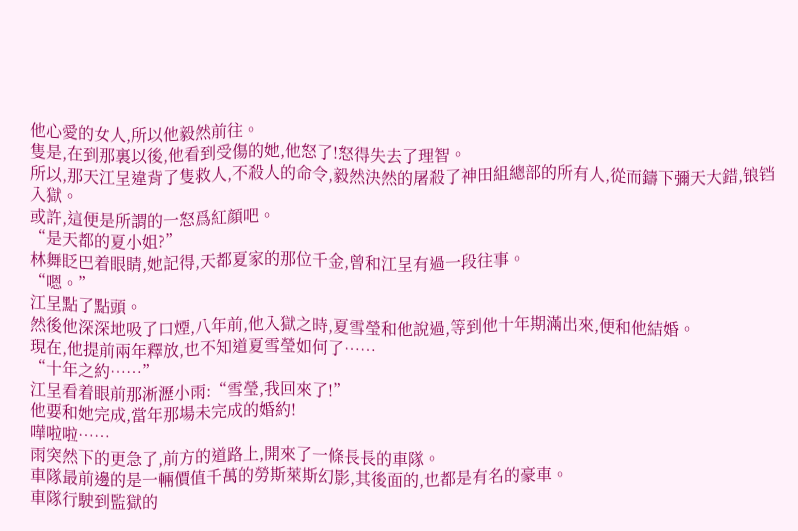他心愛的女人,所以他毅然前往。
隻是,在到那裏以後,他看到受傷的她,他怒了!怒得失去了理智。
所以,那天江呈違背了隻救人,不殺人的命令,毅然決然的屠殺了神田組總部的所有人,從而鑄下彌天大錯,锒铛入獄。
或許,這便是所謂的一怒爲紅顔吧。
“是天都的夏小姐?”
林舞眨巴着眼睛,她記得,天都夏家的那位千金,曾和江呈有過一段往事。
“嗯。”
江呈點了點頭。
然後他深深地吸了口煙,八年前,他入獄之時,夏雪瑩和他說過,等到他十年期滿出來,便和他結婚。
現在,他提前兩年釋放,也不知道夏雪瑩如何了……
“十年之約……”
江呈看着眼前那淅瀝小雨:“雪瑩,我回來了!”
他要和她完成,當年那場未完成的婚約!
嘩啦啦……
雨突然下的更急了,前方的道路上,開來了一條長長的車隊。
車隊最前邊的是一輛價值千萬的勞斯萊斯幻影,其後面的,也都是有名的豪車。
車隊行駛到監獄的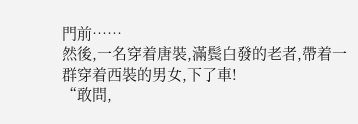門前……
然後,一名穿着唐裝,滿鬓白發的老者,帶着一群穿着西裝的男女,下了車!
“敢問,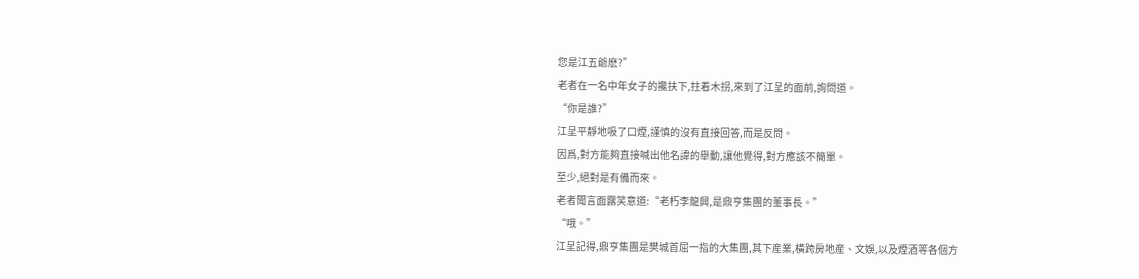您是江五爺麽?”
老者在一名中年女子的攙扶下,拄着木拐,來到了江呈的面前,詢問道。
“你是誰?”
江呈平靜地吸了口煙,謹慎的沒有直接回答,而是反問。
因爲,對方能夠直接喊出他名諱的舉動,讓他覺得,對方應該不簡單。
至少,絕對是有備而來。
老者聞言面露笑意道:“老朽李龍興,是鼎亨集團的董事長。”
“哦。”
江呈記得,鼎亨集團是樊城首屈一指的大集團,其下産業,橫跨房地産、文娛,以及煙酒等各個方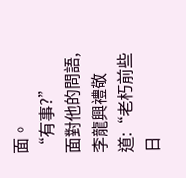面。
“有事?”
面對他的問語,李龍興禮敬道:“老朽前些日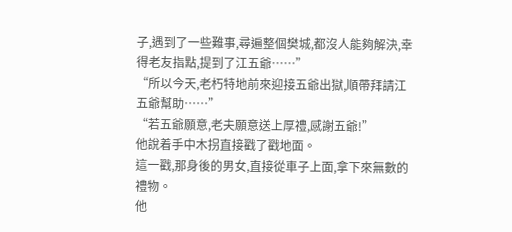子,遇到了一些難事,尋遍整個樊城,都沒人能夠解決,幸得老友指點,提到了江五爺……”
“所以今天,老朽特地前來迎接五爺出獄,順帶拜請江五爺幫助……”
“若五爺願意,老夫願意送上厚禮,感謝五爺!”
他說着手中木拐直接戳了戳地面。
這一戳,那身後的男女,直接從車子上面,拿下來無數的禮物。
他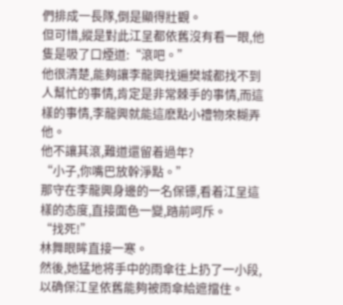們排成一長隊,倒是顯得壯觀。
但可惜,縱是對此江呈都依舊沒有看一眼,他隻是吸了口煙道:“滾吧。”
他很清楚,能夠讓李龍興找遍樊城都找不到人幫忙的事情,肯定是非常棘手的事情,而這樣的事情,李龍興就能這麽點小禮物來糊弄他。
他不讓其滾,難道還留着過年?
“小子,你嘴巴放幹淨點。”
那守在李龍興身邊的一名保镖,看着江呈這樣的态度,直接面色一變,踏前呵斥。
“找死!”
林舞眼眸直接一寒。
然後,她猛地将手中的雨傘往上扔了一小段,以确保江呈依舊能夠被雨傘給遮擋住。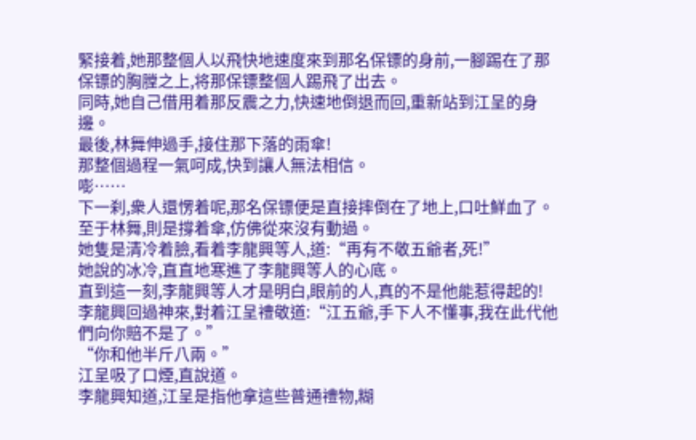緊接着,她那整個人以飛快地速度來到那名保镖的身前,一腳踢在了那保镖的胸膛之上,将那保镖整個人踢飛了出去。
同時,她自己借用着那反震之力,快速地倒退而回,重新站到江呈的身邊。
最後,林舞伸過手,接住那下落的雨傘!
那整個過程一氣呵成,快到讓人無法相信。
嘭……
下一刹,衆人還愣着呢,那名保镖便是直接摔倒在了地上,口吐鮮血了。
至于林舞,則是撐着傘,仿佛從來沒有動過。
她隻是清冷着臉,看着李龍興等人,道:“再有不敬五爺者,死!”
她說的冰冷,直直地寒進了李龍興等人的心底。
直到這一刻,李龍興等人才是明白,眼前的人,真的不是他能惹得起的!
李龍興回過神來,對着江呈禮敬道:“江五爺,手下人不懂事,我在此代他們向你賠不是了。”
“你和他半斤八兩。”
江呈吸了口煙,直說道。
李龍興知道,江呈是指他拿這些普通禮物,糊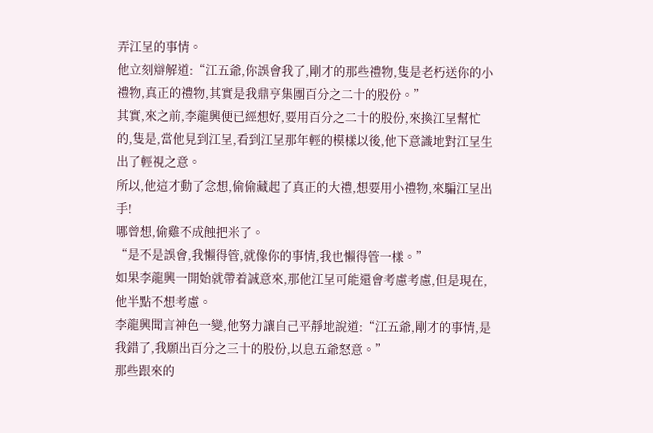弄江呈的事情。
他立刻辯解道:“江五爺,你誤會我了,剛才的那些禮物,隻是老朽送你的小禮物,真正的禮物,其實是我鼎亨集團百分之二十的股份。”
其實,來之前,李龍興便已經想好,要用百分之二十的股份,來換江呈幫忙的,隻是,當他見到江呈,看到江呈那年輕的模樣以後,他下意識地對江呈生出了輕視之意。
所以,他這才動了念想,偷偷藏起了真正的大禮,想要用小禮物,來騙江呈出手!
哪曾想,偷雞不成蝕把米了。
“是不是誤會,我懶得管,就像你的事情,我也懶得管一樣。”
如果李龍興一開始就帶着誠意來,那他江呈可能還會考慮考慮,但是現在,他半點不想考慮。
李龍興聞言神色一變,他努力讓自己平靜地說道:“江五爺,剛才的事情,是我錯了,我願出百分之三十的股份,以息五爺怒意。”
那些跟來的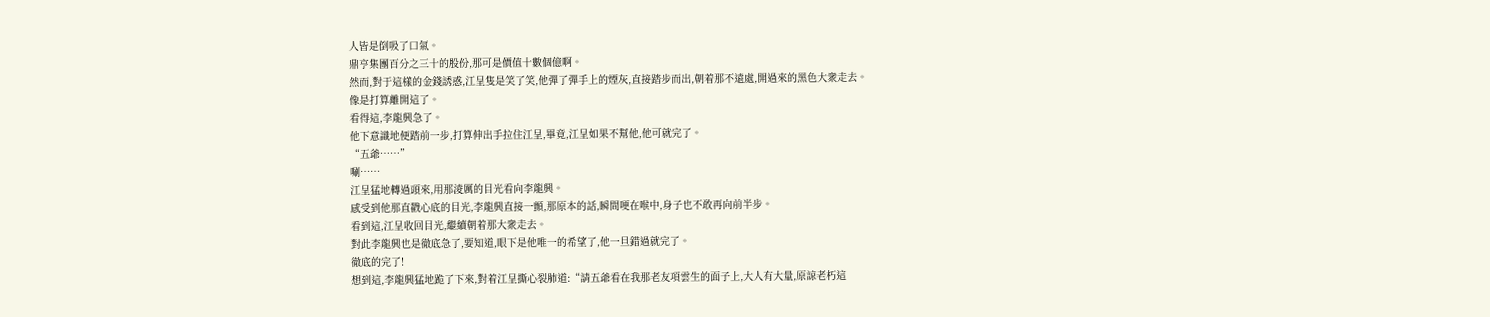人皆是倒吸了口氣。
鼎亨集團百分之三十的股份,那可是價值十數個億啊。
然而,對于這樣的金錢誘惑,江呈隻是笑了笑,他彈了彈手上的煙灰,直接踏步而出,朝着那不遠處,開過來的黑色大衆走去。
像是打算離開這了。
看得這,李龍興急了。
他下意識地便踏前一步,打算伸出手拉住江呈,畢竟,江呈如果不幫他,他可就完了。
“五爺……”
唰……
江呈猛地轉過頭來,用那淩厲的目光看向李龍興。
感受到他那直戳心底的目光,李龍興直接一顫,那原本的話,瞬間哽在喉中,身子也不敢再向前半步。
看到這,江呈收回目光,繼續朝着那大衆走去。
對此李龍興也是徹底急了,要知道,眼下是他唯一的希望了,他一旦錯過就完了。
徹底的完了!
想到這,李龍興猛地跪了下來,對着江呈撕心裂肺道:“請五爺看在我那老友項雲生的面子上,大人有大量,原諒老朽這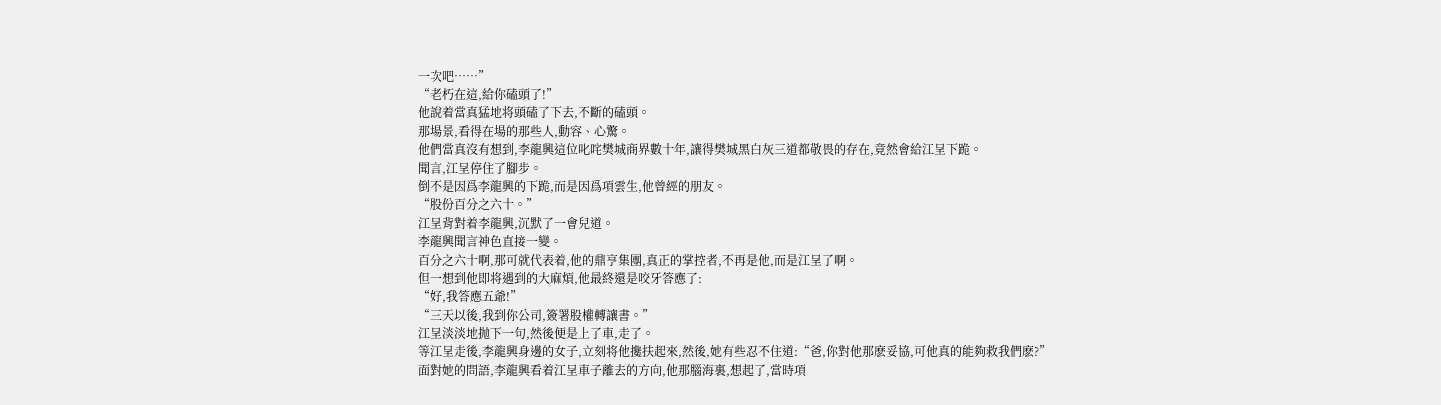一次吧……”
“老朽在這,給你磕頭了!”
他說着當真猛地将頭磕了下去,不斷的磕頭。
那場景,看得在場的那些人,動容、心驚。
他們當真沒有想到,李龍興這位叱咤樊城商界數十年,讓得樊城黑白灰三道都敬畏的存在,竟然會給江呈下跪。
聞言,江呈停住了腳步。
倒不是因爲李龍興的下跪,而是因爲項雲生,他曾經的朋友。
“股份百分之六十。”
江呈背對着李龍興,沉默了一會兒道。
李龍興聞言神色直接一變。
百分之六十啊,那可就代表着,他的鼎亨集團,真正的掌控者,不再是他,而是江呈了啊。
但一想到他即将遇到的大麻煩,他最終還是咬牙答應了:
“好,我答應五爺!”
“三天以後,我到你公司,簽署股權轉讓書。”
江呈淡淡地抛下一句,然後便是上了車,走了。
等江呈走後,李龍興身邊的女子,立刻将他攙扶起來,然後,她有些忍不住道:“爸,你對他那麽妥協,可他真的能夠救我們麽?”
面對她的問語,李龍興看着江呈車子離去的方向,他那腦海裏,想起了,當時項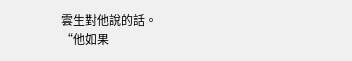雲生對他說的話。
“他如果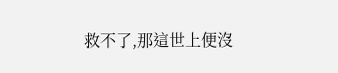救不了,那這世上便沒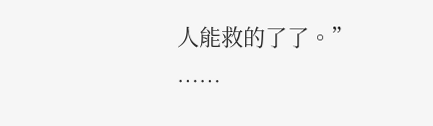人能救的了了。”
……